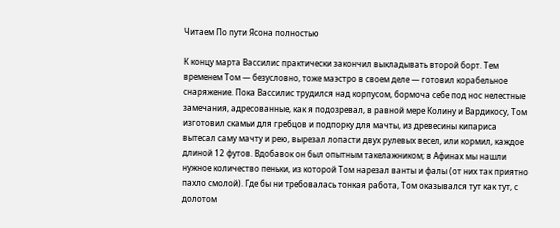Читаем По пути Ясона полностью

К концу марта Вассилис практически закончил выкладывать второй борт. Тем временем Том — безусловно, тоже маэстро в своем деле — готовил корабельное снаряжение. Пока Вассилис трудился над корпусом, бормоча себе под нос нелестные замечания, адресованные, как я подозревал, в равной мере Колину и Вардикосу, Том изготовил скамьи для гребцов и подпорку для мачты, из древесины кипариса вытесал саму мачту и рею, вырезал лопасти двух рулевых весел, или кормил, каждое длиной 12 футов. Вдобавок он был опытным такелажником; в Афинах мы нашли нужное количество пеньки, из которой Том нарезал ванты и фалы (от них так приятно пахло смолой). Где бы ни требовалась тонкая работа, Том оказывался тут как тут, с долотом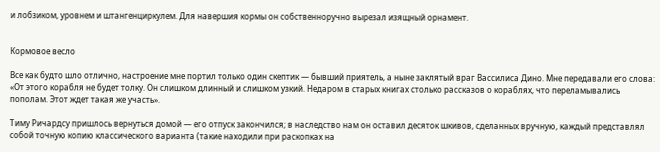и лобзиком, уровнем и штангенциркулем. Для навершия кормы он собственноручно вырезал изящный орнамент.


Кормовое весло

Все как будто шло отлично, настроение мне портил только один скептик — бывший приятель, а ныне заклятый враг Вассилиса Дино. Мне передавали его слова: «От этого корабля не будет толку. Он слишком длинный и слишком узкий. Недаром в старых книгах столько рассказов о кораблях, что переламывались пополам. Этот ждет такая же участь».

Тиму Ричардсу пришлось вернуться домой — его отпуск закончился; в наследство нам он оставил десяток шкивов, сделанных вручную, каждый представлял собой точную копию классического варианта (такие находили при раскопках на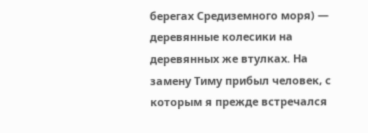берегах Средиземного моря) — деревянные колесики на деревянных же втулках. На замену Тиму прибыл человек, с которым я прежде встречался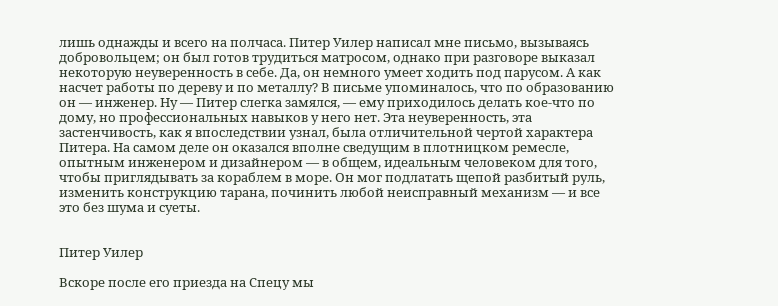лишь однажды и всего на полчаса. Питер Уилер написал мне письмо, вызываясь добровольцем; он был готов трудиться матросом, однако при разговоре выказал некоторую неуверенность в себе. Да, он немного умеет ходить под парусом. А как насчет работы по дереву и по металлу? В письме упоминалось, что по образованию он — инженер. Ну — Питер слегка замялся, — ему приходилось делать кое-что по дому, но профессиональных навыков у него нет. Эта неуверенность, эта застенчивость, как я впоследствии узнал, была отличительной чертой характера Питера. На самом деле он оказался вполне сведущим в плотницком ремесле, опытным инженером и дизайнером — в общем, идеальным человеком для того, чтобы приглядывать за кораблем в море. Он мог подлатать щепой разбитый руль, изменить конструкцию тарана, починить любой неисправный механизм — и все это без шума и суеты.


Питер Уилер

Вскоре после его приезда на Спецу мы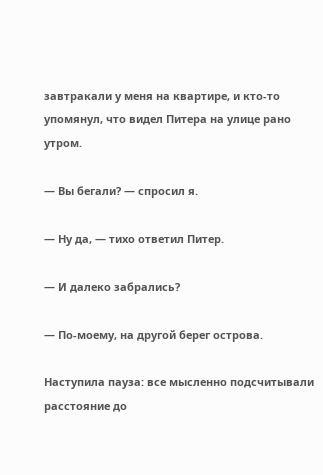завтракали у меня на квартире, и кто-то упомянул, что видел Питера на улице рано утром.

— Вы бегали? — спросил я.

— Ну да, — тихо ответил Питер.

— И далеко забрались?

— По-моему, на другой берег острова.

Наступила пауза: все мысленно подсчитывали расстояние до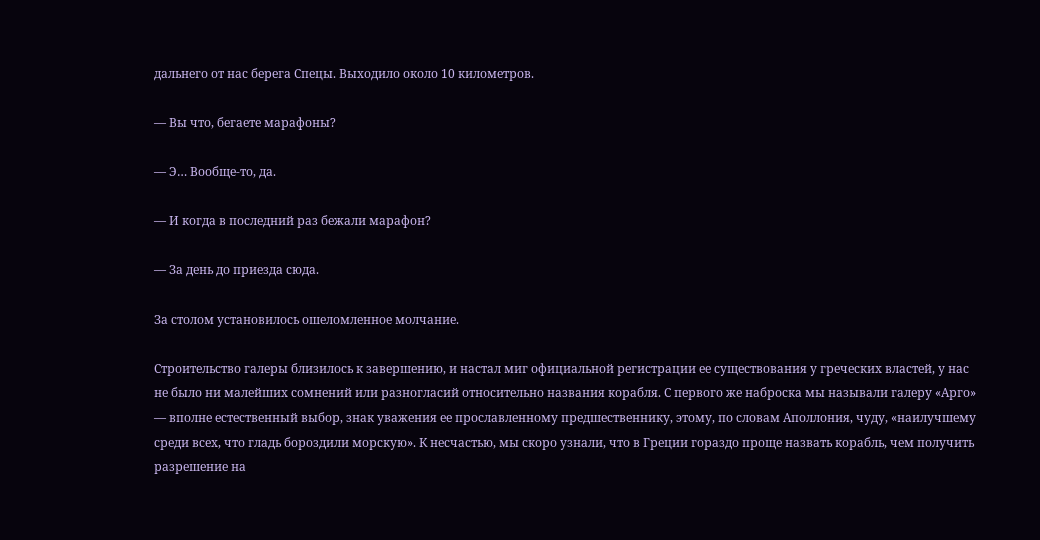дальнего от нас берега Спецы. Выходило около 10 километров.

— Вы что, бегаете марафоны?

— Э… Вообще-то, да.

— И когда в последний раз бежали марафон?

— За день до приезда сюда.

За столом установилось ошеломленное молчание.

Строительство галеры близилось к завершению, и настал миг официальной регистрации ее существования у греческих властей, у нас не было ни малейших сомнений или разногласий относительно названия корабля. С первого же наброска мы называли галеру «Арго» — вполне естественный выбор, знак уважения ее прославленному предшественнику, этому, по словам Аполлония, чуду, «наилучшему среди всех, что гладь бороздили морскую». К несчастью, мы скоро узнали, что в Греции гораздо проще назвать корабль, чем получить разрешение на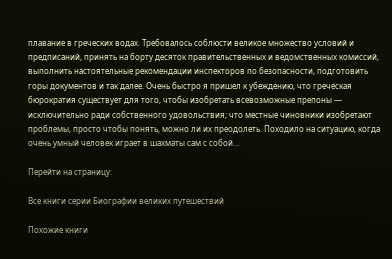плавание в греческих водах. Требовалось соблюсти великое множество условий и предписаний, принять на борту десяток правительственных и ведомственных комиссий, выполнить настоятельные рекомендации инспекторов по безопасности, подготовить горы документов и так далее. Очень быстро я пришел к убеждению, что греческая бюрократия существует для того, чтобы изобретать всевозможные препоны — исключительно ради собственного удовольствия; что местные чиновники изобретают проблемы, просто чтобы понять, можно ли их преодолеть. Походило на ситуацию, когда очень умный человек играет в шахматы сам с собой…

Перейти на страницу:

Все книги серии Биографии великих путешествий

Похожие книги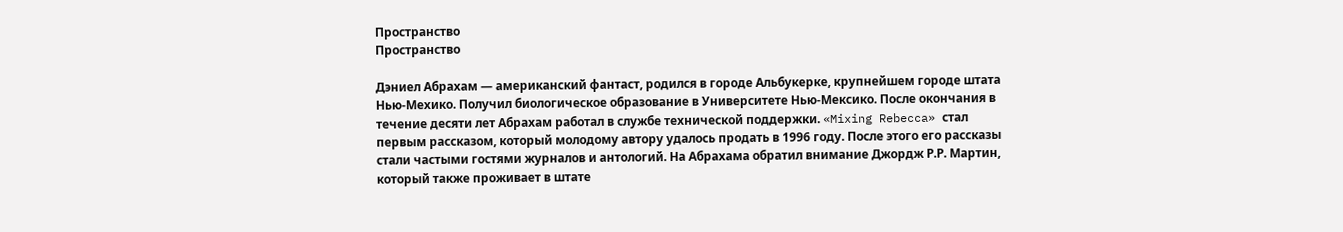Пространство
Пространство

Дэниел Абрахам — американский фантаст, родился в городе Альбукерке, крупнейшем городе штата Нью-Мехико. Получил биологическое образование в Университете Нью-Мексико. После окончания в течение десяти лет Абрахам работал в службе технической поддержки. «Mixing Rebecca» стал первым рассказом, который молодому автору удалось продать в 1996 году. После этого его рассказы стали частыми гостями журналов и антологий. На Абрахама обратил внимание Джордж Р.Р. Мартин, который также проживает в штате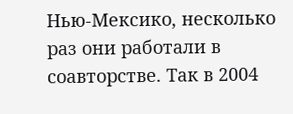Нью-Мексико, несколько раз они работали в соавторстве. Так в 2004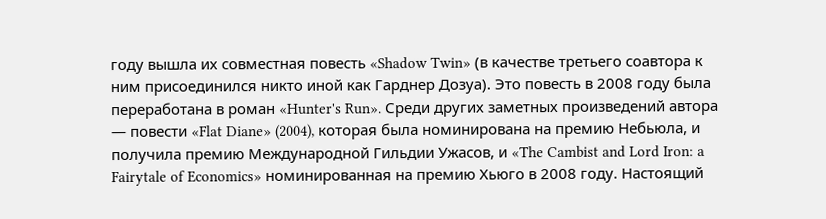году вышла их совместная повесть «Shadow Twin» (в качестве третьего соавтора к ним присоединился никто иной как Гарднер Дозуа). Это повесть в 2008 году была переработана в роман «Hunter's Run». Среди других заметных произведений автора — повести «Flat Diane» (2004), которая была номинирована на премию Небьюла, и получила премию Международной Гильдии Ужасов, и «The Cambist and Lord Iron: a Fairytale of Economics» номинированная на премию Хьюго в 2008 году. Настоящий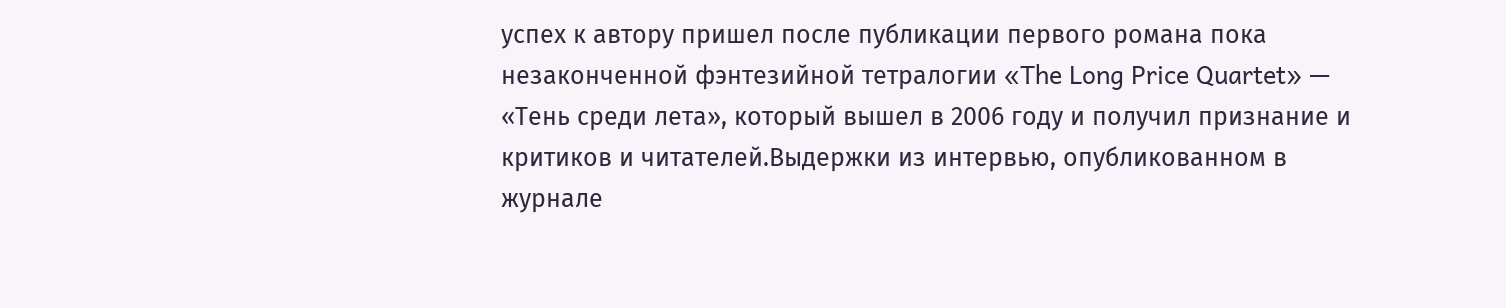успех к автору пришел после публикации первого романа пока незаконченной фэнтезийной тетралогии «The Long Price Quartet» — «Тень среди лета», который вышел в 2006 году и получил признание и критиков и читателей.Выдержки из интервью, опубликованном в журнале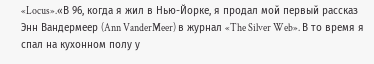«Locus».«В 96, когда я жил в Нью-Йорке, я продал мой первый рассказ Энн Вандермеер (Ann VanderMeer) в журнал «The Silver Web». В то время я спал на кухонном полу у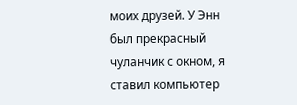моих друзей. У Энн был прекрасный чуланчик с окном, я ставил компьютер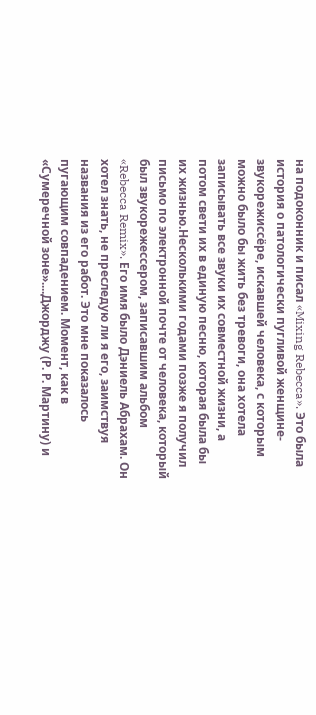на подоконник и писал «Mixing Rebecca». Это была история о патологически пугливой женщине-звукорежиссёре, искавшей человека, с которым можно было бы жить без тревоги, она хотела записывать все звуки их совместной жизни, а потом свети их в единую песню, которая была бы их жизнью.Несколькими годами позже я получил письмо по электронной почте от человека, который был звукорежессером, записавшим альбом «Rebecca Remix». Его имя было Дэниель Абрахам. Он хотел знать, не преследую ли я его, заимствуя названия из его работ. Это мне показалось пугающим совпадением. Момент, как в «Сумеречной зоне»....Джорджу (Р. Р. Мартину) и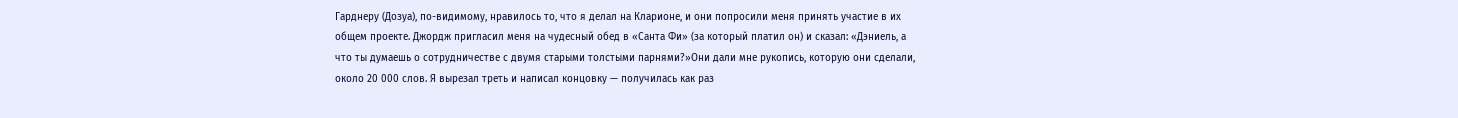Гарднеру (Дозуа), по-видимому, нравилось то, что я делал на Кларионе, и они попросили меня принять участие в их общем проекте. Джордж пригласил меня на чудесный обед в «Санта Фи» (за который платил он) и сказал: «Дэниель, а что ты думаешь о сотрудничестве с двумя старыми толстыми парнями?»Они дали мне рукопись, которую они сделали, около 20 000 слов. Я вырезал треть и написал концовку — получилась как раз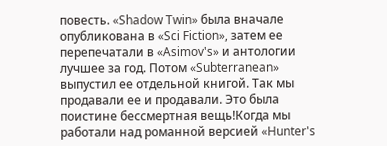повесть. «Shadow Twin» была вначале опубликована в «Sci Fiction», затем ее перепечатали в «Asimov's» и антологии лучшее за год. Потом «Subterranean» выпустил ее отдельной книгой. Так мы продавали ее и продавали. Это была поистине бессмертная вещь!Когда мы работали над романной версией «Hunter's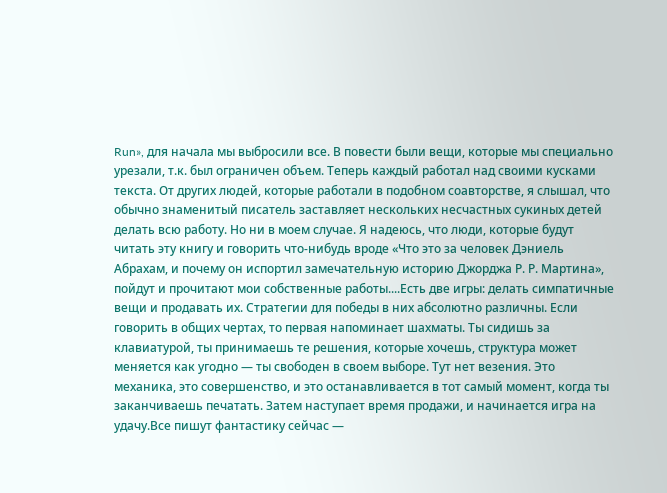Run», для начала мы выбросили все. В повести были вещи, которые мы специально урезали, т.к. был ограничен объем. Теперь каждый работал над своими кусками текста. От других людей, которые работали в подобном соавторстве, я слышал, что обычно знаменитый писатель заставляет нескольких несчастных сукиных детей делать всю работу. Но ни в моем случае. Я надеюсь, что люди, которые будут читать эту книгу и говорить что-нибудь вроде «Что это за человек Дэниель Абрахам, и почему он испортил замечательную историю Джорджа Р. Р. Мартина», пойдут и прочитают мои собственные работы....Есть две игры: делать симпатичные вещи и продавать их. Стратегии для победы в них абсолютно различны. Если говорить в общих чертах, то первая напоминает шахматы. Ты сидишь за клавиатурой, ты принимаешь те решения, которые хочешь, структура может меняется как угодно — ты свободен в своем выборе. Тут нет везения. Это механика, это совершенство, и это останавливается в тот самый момент, когда ты заканчиваешь печатать. Затем наступает время продажи, и начинается игра на удачу.Все пишут фантастику сейчас —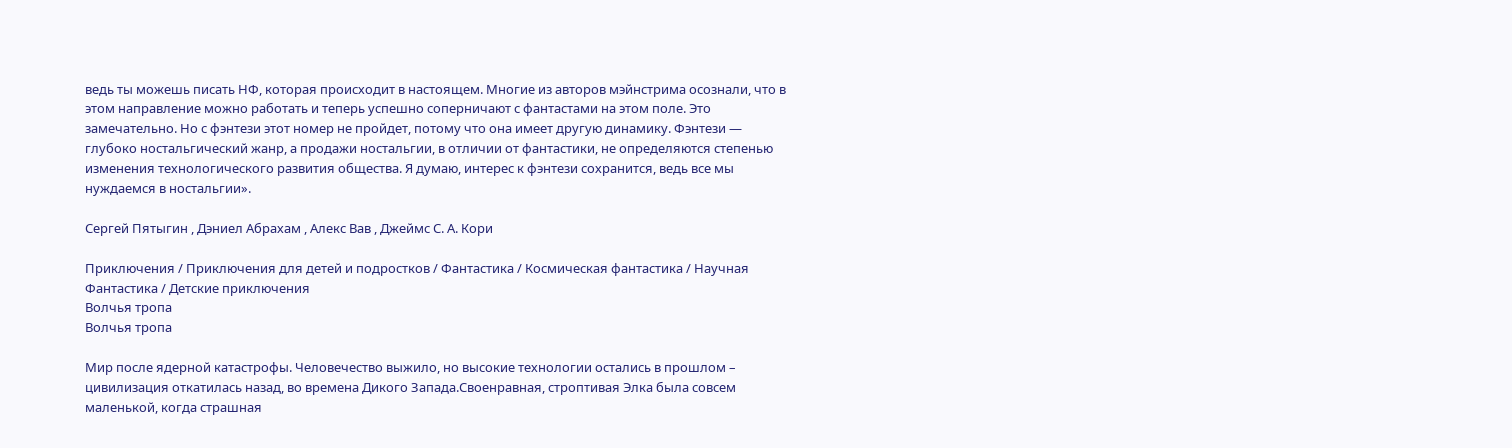ведь ты можешь писать НФ, которая происходит в настоящем. Многие из авторов мэйнстрима осознали, что в этом направление можно работать и теперь успешно соперничают с фантастами на этом поле. Это замечательно. Но с фэнтези этот номер не пройдет, потому что она имеет другую динамику. Фэнтези — глубоко ностальгический жанр, а продажи ностальгии, в отличии от фантастики, не определяются степенью изменения технологического развития общества. Я думаю, интерес к фэнтези сохранится, ведь все мы нуждаемся в ностальгии».

Сергей Пятыгин , Дэниел Абрахам , Алекс Вав , Джеймс С. А. Кори

Приключения / Приключения для детей и подростков / Фантастика / Космическая фантастика / Научная Фантастика / Детские приключения
Волчья тропа
Волчья тропа

Мир после ядерной катастрофы. Человечество выжило, но высокие технологии остались в прошлом – цивилизация откатилась назад, во времена Дикого Запада.Своенравная, строптивая Элка была совсем маленькой, когда страшная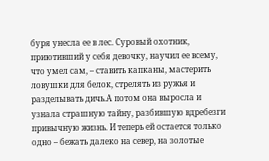буря унесла ее в лес. Суровый охотник, приютивший у себя девочку, научил ее всему, что умел сам, – ставить капканы, мастерить ловушки для белок, стрелять из ружья и разделывать дичь.А потом она выросла и узнала страшную тайну, разбившую вдребезги привычную жизнь. И теперь ей остается только одно – бежать далеко на север, на золотые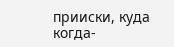прииски, куда когда-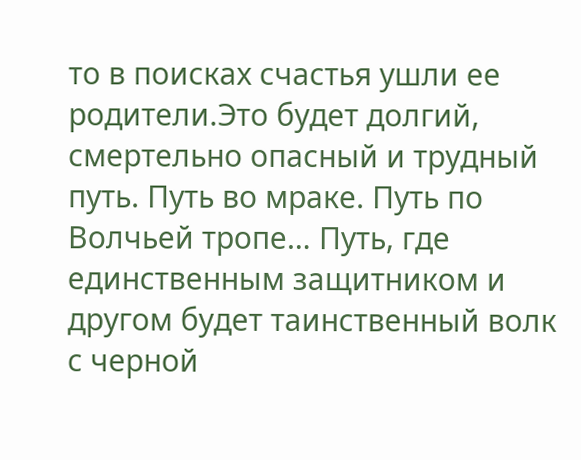то в поисках счастья ушли ее родители.Это будет долгий, смертельно опасный и трудный путь. Путь во мраке. Путь по Волчьей тропе… Путь, где единственным защитником и другом будет таинственный волк с черной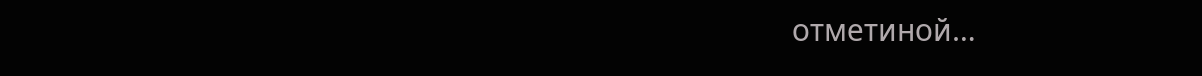отметиной…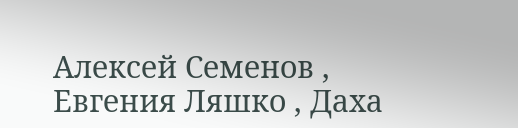Алексей Семенов , Евгения Ляшко , Даха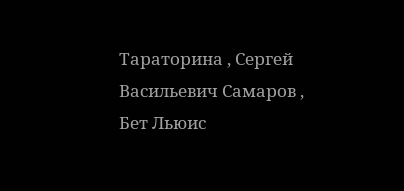Тараторина , Сергей Васильевич Самаров , Бет Льюис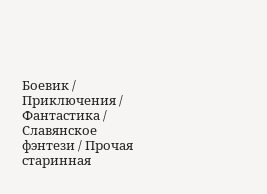Боевик / Приключения / Фантастика / Славянское фэнтези / Прочая старинная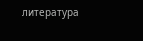литература